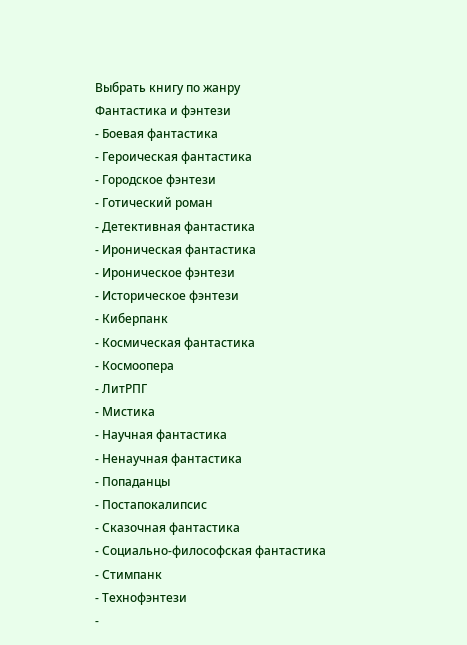Выбрать книгу по жанру
Фантастика и фэнтези
- Боевая фантастика
- Героическая фантастика
- Городское фэнтези
- Готический роман
- Детективная фантастика
- Ироническая фантастика
- Ироническое фэнтези
- Историческое фэнтези
- Киберпанк
- Космическая фантастика
- Космоопера
- ЛитРПГ
- Мистика
- Научная фантастика
- Ненаучная фантастика
- Попаданцы
- Постапокалипсис
- Сказочная фантастика
- Социально-философская фантастика
- Стимпанк
- Технофэнтези
-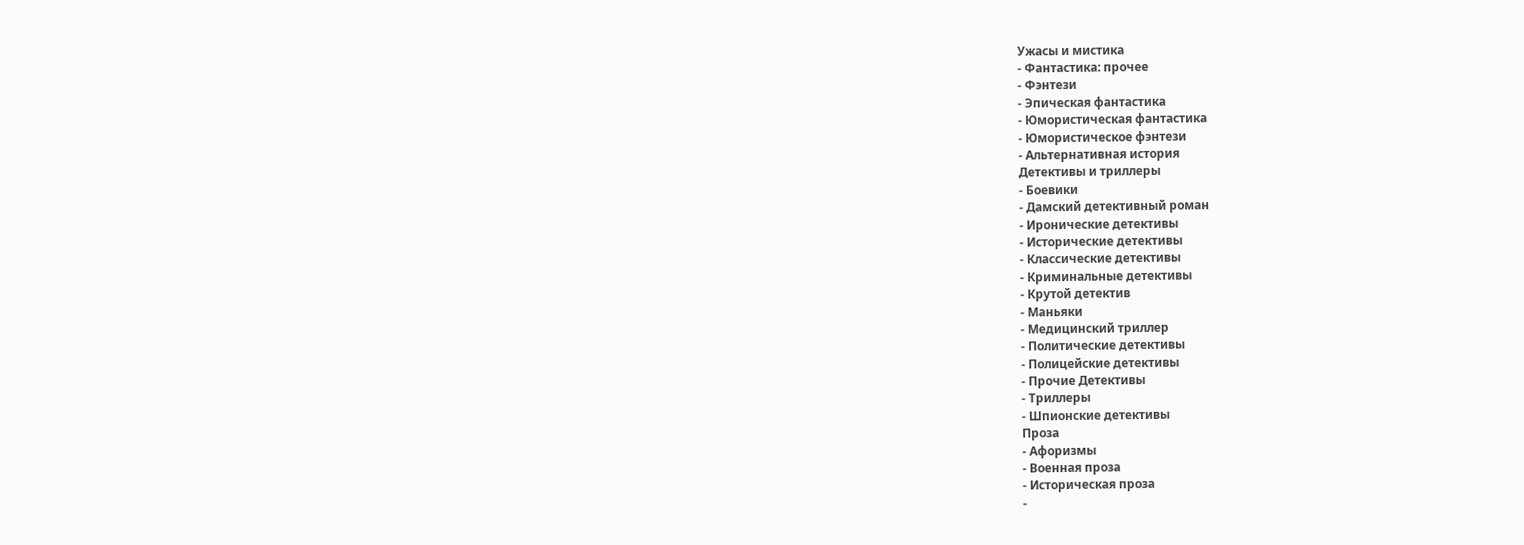Ужасы и мистика
- Фантастика: прочее
- Фэнтези
- Эпическая фантастика
- Юмористическая фантастика
- Юмористическое фэнтези
- Альтернативная история
Детективы и триллеры
- Боевики
- Дамский детективный роман
- Иронические детективы
- Исторические детективы
- Классические детективы
- Криминальные детективы
- Крутой детектив
- Маньяки
- Медицинский триллер
- Политические детективы
- Полицейские детективы
- Прочие Детективы
- Триллеры
- Шпионские детективы
Проза
- Афоризмы
- Военная проза
- Историческая проза
-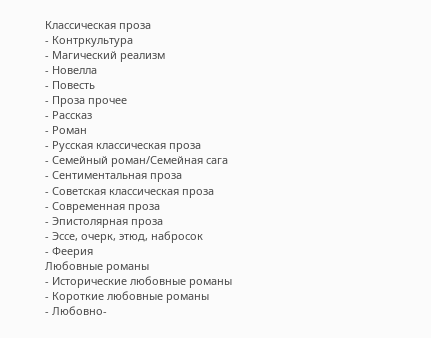Классическая проза
- Контркультура
- Магический реализм
- Новелла
- Повесть
- Проза прочее
- Рассказ
- Роман
- Русская классическая проза
- Семейный роман/Семейная сага
- Сентиментальная проза
- Советская классическая проза
- Современная проза
- Эпистолярная проза
- Эссе, очерк, этюд, набросок
- Феерия
Любовные романы
- Исторические любовные романы
- Короткие любовные романы
- Любовно-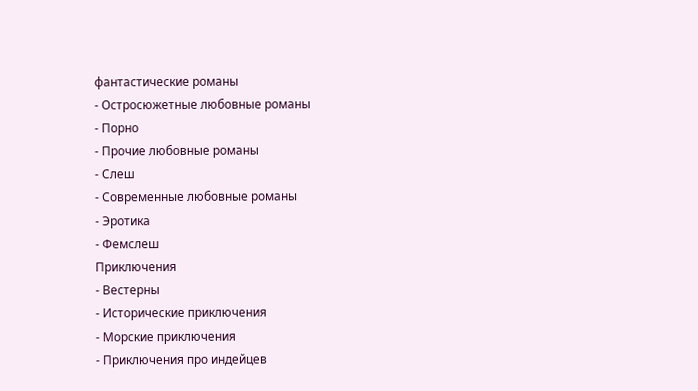фантастические романы
- Остросюжетные любовные романы
- Порно
- Прочие любовные романы
- Слеш
- Современные любовные романы
- Эротика
- Фемслеш
Приключения
- Вестерны
- Исторические приключения
- Морские приключения
- Приключения про индейцев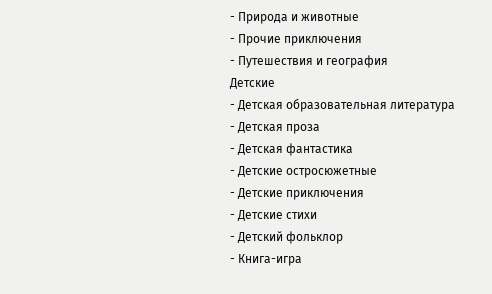- Природа и животные
- Прочие приключения
- Путешествия и география
Детские
- Детская образовательная литература
- Детская проза
- Детская фантастика
- Детские остросюжетные
- Детские приключения
- Детские стихи
- Детский фольклор
- Книга-игра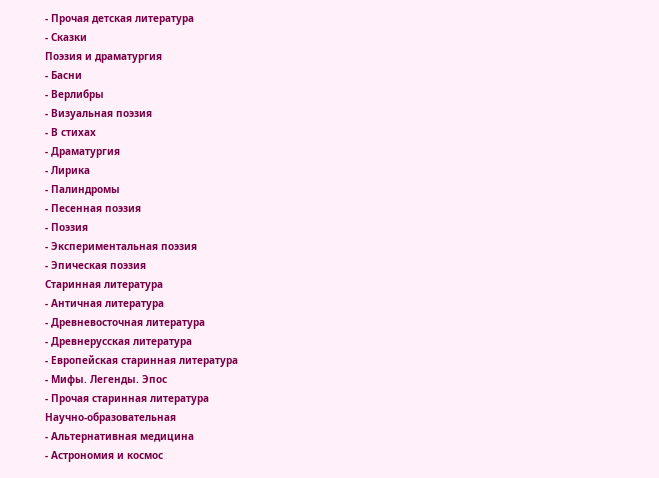- Прочая детская литература
- Сказки
Поэзия и драматургия
- Басни
- Верлибры
- Визуальная поэзия
- В стихах
- Драматургия
- Лирика
- Палиндромы
- Песенная поэзия
- Поэзия
- Экспериментальная поэзия
- Эпическая поэзия
Старинная литература
- Античная литература
- Древневосточная литература
- Древнерусская литература
- Европейская старинная литература
- Мифы. Легенды. Эпос
- Прочая старинная литература
Научно-образовательная
- Альтернативная медицина
- Астрономия и космос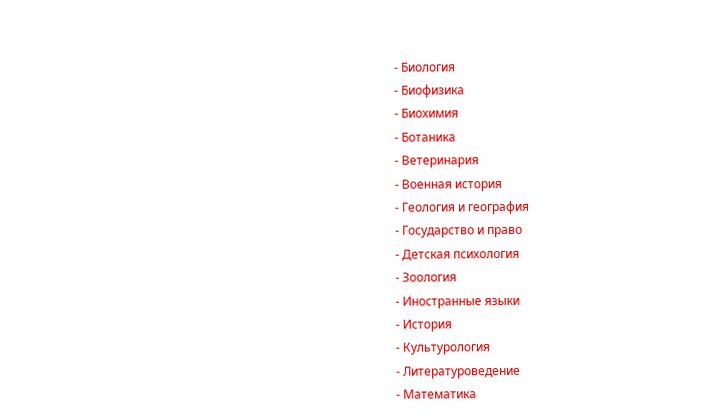- Биология
- Биофизика
- Биохимия
- Ботаника
- Ветеринария
- Военная история
- Геология и география
- Государство и право
- Детская психология
- Зоология
- Иностранные языки
- История
- Культурология
- Литературоведение
- Математика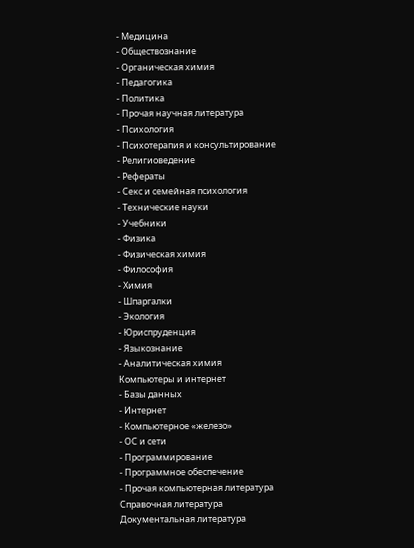- Медицина
- Обществознание
- Органическая химия
- Педагогика
- Политика
- Прочая научная литература
- Психология
- Психотерапия и консультирование
- Религиоведение
- Рефераты
- Секс и семейная психология
- Технические науки
- Учебники
- Физика
- Физическая химия
- Философия
- Химия
- Шпаргалки
- Экология
- Юриспруденция
- Языкознание
- Аналитическая химия
Компьютеры и интернет
- Базы данных
- Интернет
- Компьютерное «железо»
- ОС и сети
- Программирование
- Программное обеспечение
- Прочая компьютерная литература
Справочная литература
Документальная литература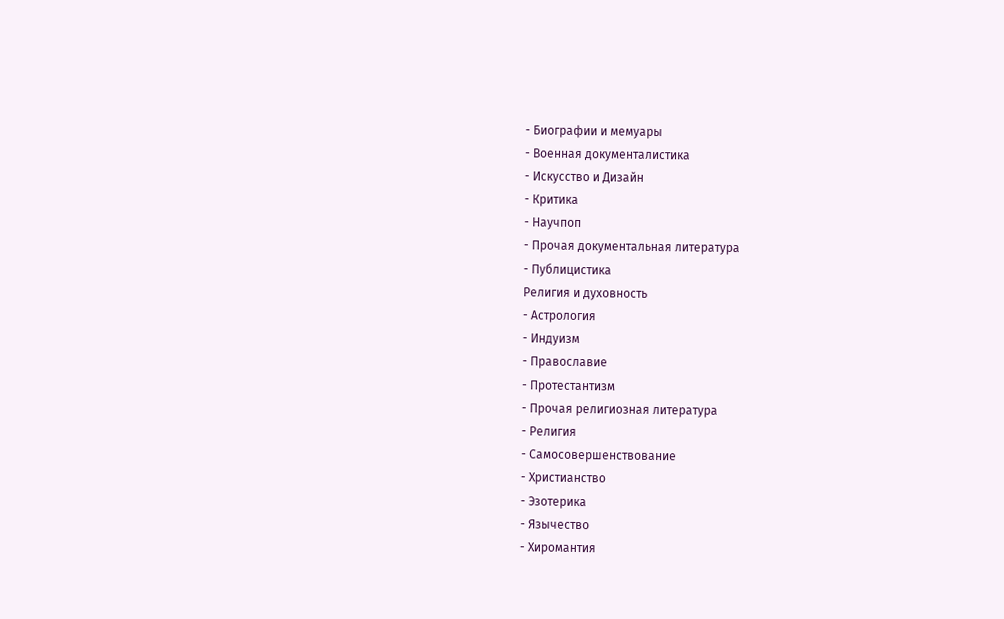- Биографии и мемуары
- Военная документалистика
- Искусство и Дизайн
- Критика
- Научпоп
- Прочая документальная литература
- Публицистика
Религия и духовность
- Астрология
- Индуизм
- Православие
- Протестантизм
- Прочая религиозная литература
- Религия
- Самосовершенствование
- Христианство
- Эзотерика
- Язычество
- Хиромантия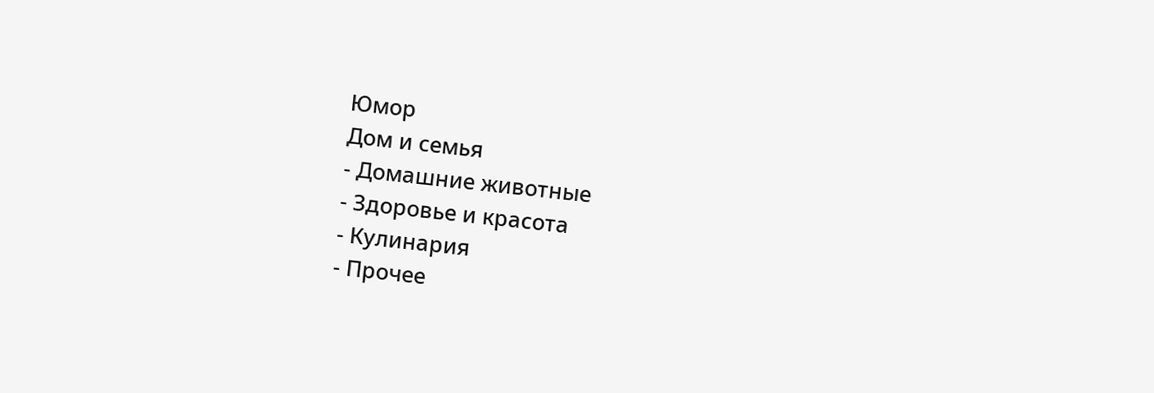Юмор
Дом и семья
- Домашние животные
- Здоровье и красота
- Кулинария
- Прочее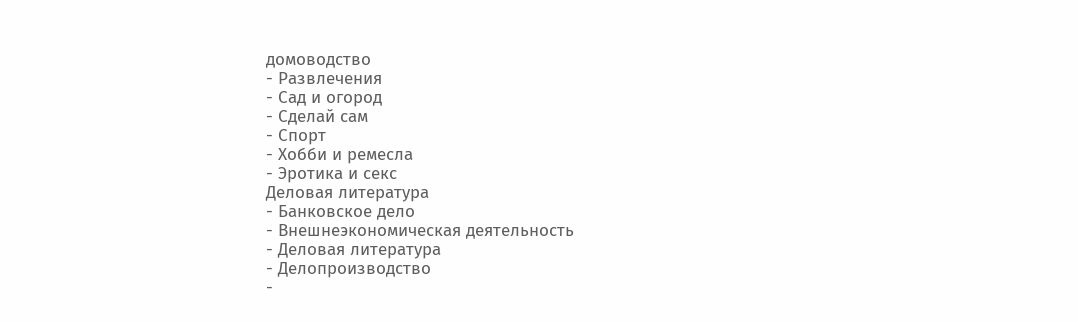домоводство
- Развлечения
- Сад и огород
- Сделай сам
- Спорт
- Хобби и ремесла
- Эротика и секс
Деловая литература
- Банковское дело
- Внешнеэкономическая деятельность
- Деловая литература
- Делопроизводство
-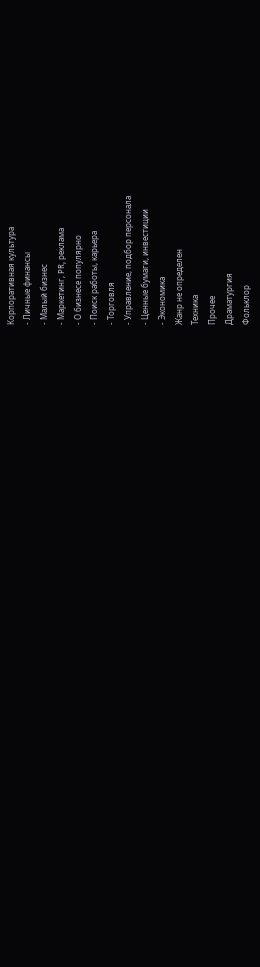Корпоративная культура
- Личные финансы
- Малый бизнес
- Маркетинг, PR, реклама
- О бизнесе популярно
- Поиск работы, карьера
- Торговля
- Управление, подбор персонала
- Ценные бумаги, инвестиции
- Экономика
Жанр не определен
Техника
Прочее
Драматургия
Фольклор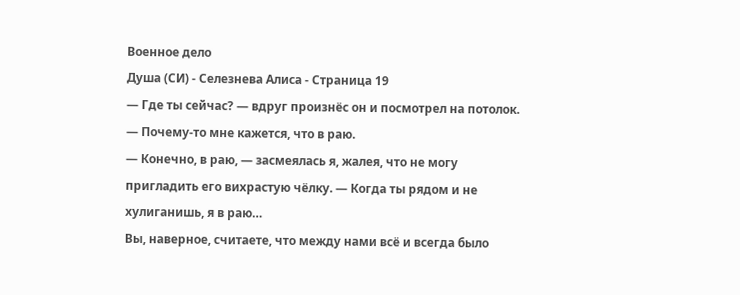Военное дело
Душа (СИ) - Селезнева Алиса - Страница 19
— Где ты сейчас? — вдруг произнёс он и посмотрел на потолок. — Почему-то мне кажется, что в раю.
— Конечно, в раю, — засмеялась я, жалея, что не могу пригладить его вихрастую чёлку. — Когда ты рядом и не хулиганишь, я в раю…
Вы, наверное, считаете, что между нами всё и всегда было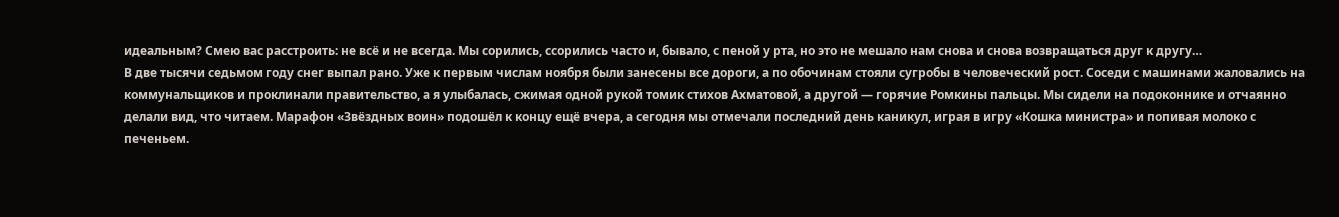идеальным? Смею вас расстроить: не всё и не всегда. Мы сорились, ссорились часто и, бывало, с пеной у рта, но это не мешало нам снова и снова возвращаться друг к другу…
В две тысячи седьмом году снег выпал рано. Уже к первым числам ноября были занесены все дороги, а по обочинам стояли сугробы в человеческий рост. Соседи с машинами жаловались на коммунальщиков и проклинали правительство, а я улыбалась, сжимая одной рукой томик стихов Ахматовой, а другой — горячие Ромкины пальцы. Мы сидели на подоконнике и отчаянно делали вид, что читаем. Марафон «Звёздных воин» подошёл к концу ещё вчера, а сегодня мы отмечали последний день каникул, играя в игру «Кошка министра» и попивая молоко с печеньем.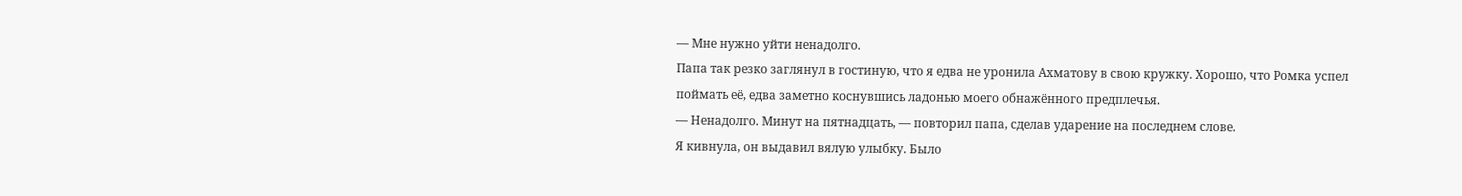— Мне нужно уйти ненадолго.
Папа так резко заглянул в гостиную, что я едва не уронила Ахматову в свою кружку. Хорошо, что Ромка успел поймать её, едва заметно коснувшись ладонью моего обнажённого предплечья.
— Ненадолго. Минут на пятнадцать, — повторил папа, сделав ударение на последнем слове.
Я кивнула, он выдавил вялую улыбку. Было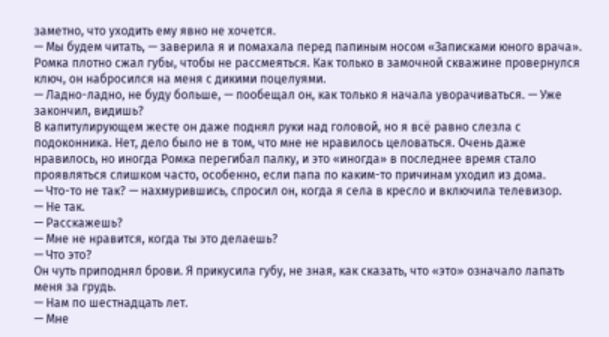заметно, что уходить ему явно не хочется.
— Мы будем читать, — заверила я и помахала перед папиным носом «Записками юного врача». Ромка плотно сжал губы, чтобы не рассмеяться. Как только в замочной скважине провернулся ключ, он набросился на меня с дикими поцелуями.
— Ладно-ладно, не буду больше, — пообещал он, как только я начала уворачиваться. — Уже закончил, видишь?
В капитулирующем жесте он даже поднял руки над головой, но я всё равно слезла с подоконника. Нет, дело было не в том, что мне не нравилось целоваться. Очень даже нравилось, но иногда Ромка перегибал палку, и это «иногда» в последнее время стало проявляться слишком часто, особенно, если папа по каким-то причинам уходил из дома.
— Что-то не так? — нахмурившись, спросил он, когда я села в кресло и включила телевизор.
— Не так.
— Расскажешь?
— Мне не нравится, когда ты это делаешь?
— Что это?
Он чуть приподнял брови. Я прикусила губу, не зная, как сказать, что «это» означало лапать меня за грудь.
— Нам по шестнадцать лет.
— Мне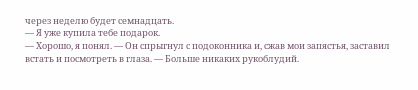через неделю будет семнадцать.
— Я уже купила тебе подарок.
— Хорошо, я понял. — Он спрыгнул с подоконника и, сжав мои запястья, заставил встать и посмотреть в глаза. — Больше никаких рукоблудий.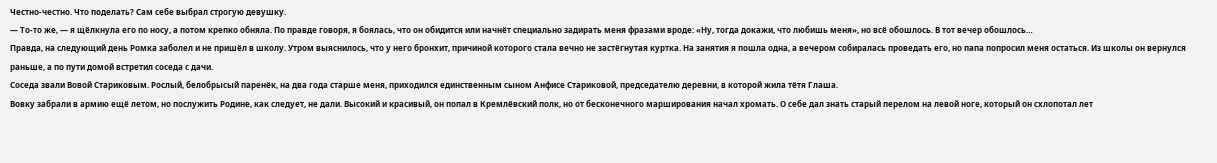Честно-честно. Что поделать? Сам себе выбрал строгую девушку.
— То-то же, — я щёлкнула его по носу, а потом крепко обняла. По правде говоря, я боялась, что он обидится или начнёт специально задирать меня фразами вроде: «Ну, тогда докажи, что любишь меня», но всё обошлось. В тот вечер обошлось…
Правда, на следующий день Ромка заболел и не пришёл в школу. Утром выяснилось, что у него бронхит, причиной которого стала вечно не застёгнутая куртка. На занятия я пошла одна, а вечером собиралась проведать его, но папа попросил меня остаться. Из школы он вернулся раньше, а по пути домой встретил соседа с дачи.
Соседа звали Вовой Стариковым. Рослый, белобрысый паренёк, на два года старше меня, приходился единственным сыном Анфисе Стариковой, председателю деревни, в которой жила тётя Глаша.
Вовку забрали в армию ещё летом, но послужить Родине, как следует, не дали. Высокий и красивый, он попал в Кремлёвский полк, но от бесконечного марширования начал хромать. О себе дал знать старый перелом на левой ноге, который он схлопотал лет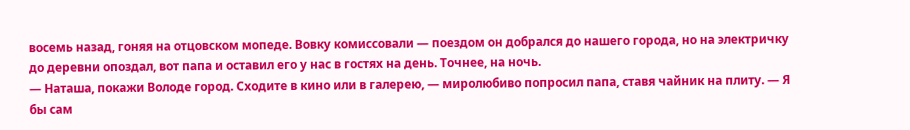восемь назад, гоняя на отцовском мопеде. Вовку комиссовали — поездом он добрался до нашего города, но на электричку до деревни опоздал, вот папа и оставил его у нас в гостях на день. Точнее, на ночь.
— Наташа, покажи Володе город. Сходите в кино или в галерею, — миролюбиво попросил папа, ставя чайник на плиту. — Я бы сам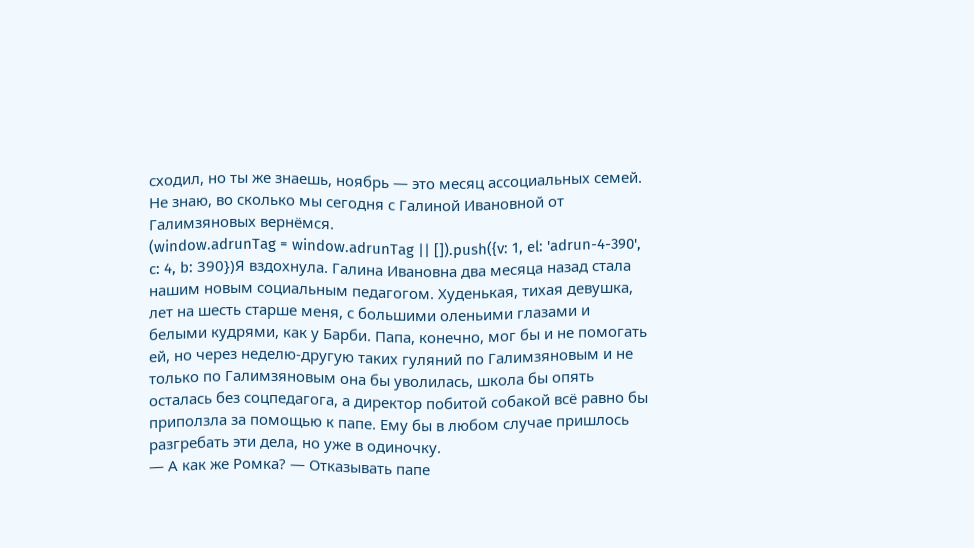сходил, но ты же знаешь, ноябрь — это месяц ассоциальных семей. Не знаю, во сколько мы сегодня с Галиной Ивановной от Галимзяновых вернёмся.
(window.adrunTag = window.adrunTag || []).push({v: 1, el: 'adrun-4-390', c: 4, b: 390})Я вздохнула. Галина Ивановна два месяца назад стала нашим новым социальным педагогом. Худенькая, тихая девушка, лет на шесть старше меня, с большими оленьими глазами и белыми кудрями, как у Барби. Папа, конечно, мог бы и не помогать ей, но через неделю-другую таких гуляний по Галимзяновым и не только по Галимзяновым она бы уволилась, школа бы опять осталась без соцпедагога, а директор побитой собакой всё равно бы приползла за помощью к папе. Ему бы в любом случае пришлось разгребать эти дела, но уже в одиночку.
— А как же Ромка? — Отказывать папе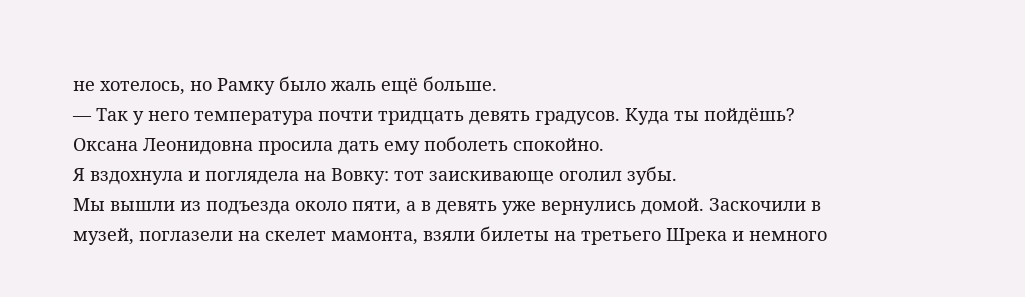не хотелось, но Рамку было жаль ещё больше.
— Так у него температура почти тридцать девять градусов. Куда ты пойдёшь? Оксана Леонидовна просила дать ему поболеть спокойно.
Я вздохнула и поглядела на Вовку: тот заискивающе оголил зубы.
Мы вышли из подъезда около пяти, а в девять уже вернулись домой. Заскочили в музей, поглазели на скелет мамонта, взяли билеты на третьего Шрека и немного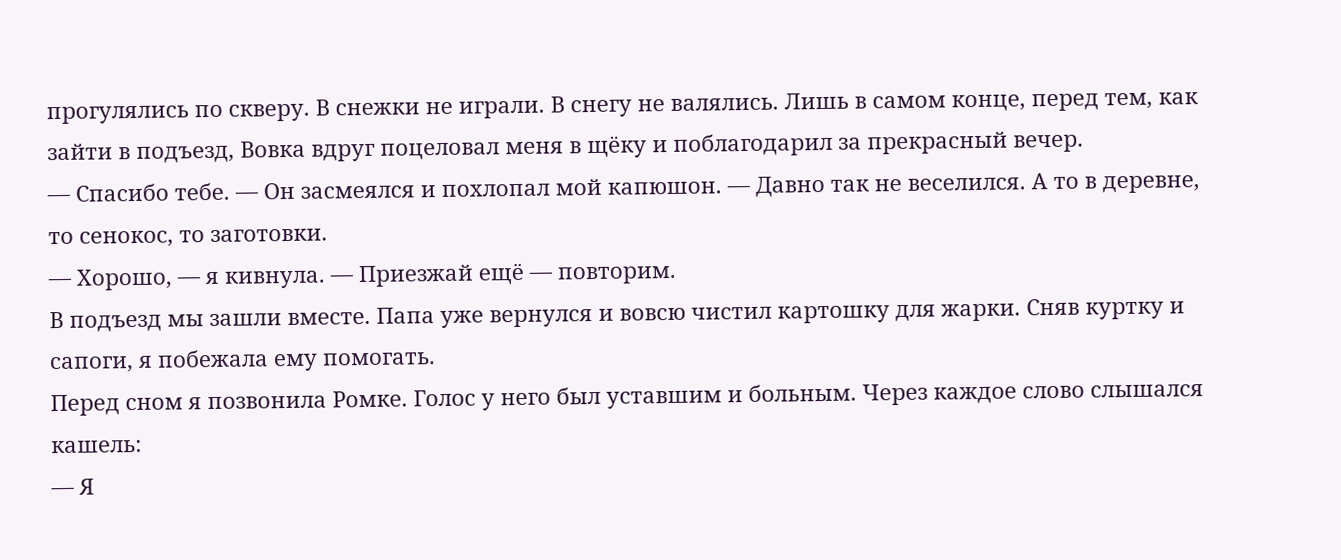прогулялись по скверу. В снежки не играли. В снегу не валялись. Лишь в самом конце, перед тем, как зайти в подъезд, Вовка вдруг поцеловал меня в щёку и поблагодарил за прекрасный вечер.
— Спасибо тебе. — Он засмеялся и похлопал мой капюшон. — Давно так не веселился. А то в деревне, то сенокос, то заготовки.
— Хорошо, — я кивнула. — Приезжай ещё — повторим.
В подъезд мы зашли вместе. Папа уже вернулся и вовсю чистил картошку для жарки. Сняв куртку и сапоги, я побежала ему помогать.
Перед сном я позвонила Ромке. Голос у него был уставшим и больным. Через каждое слово слышался кашель:
— Я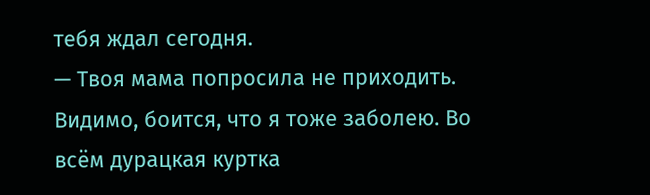тебя ждал сегодня.
— Твоя мама попросила не приходить. Видимо, боится, что я тоже заболею. Во всём дурацкая куртка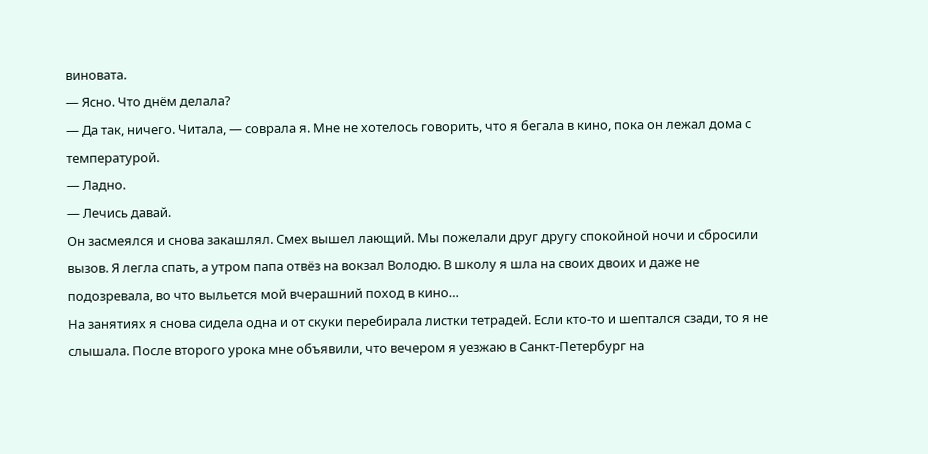виновата.
— Ясно. Что днём делала?
— Да так, ничего. Читала, — соврала я. Мне не хотелось говорить, что я бегала в кино, пока он лежал дома с температурой.
— Ладно.
— Лечись давай.
Он засмеялся и снова закашлял. Смех вышел лающий. Мы пожелали друг другу спокойной ночи и сбросили вызов. Я легла спать, а утром папа отвёз на вокзал Володю. В школу я шла на своих двоих и даже не подозревала, во что выльется мой вчерашний поход в кино…
На занятиях я снова сидела одна и от скуки перебирала листки тетрадей. Если кто-то и шептался сзади, то я не слышала. После второго урока мне объявили, что вечером я уезжаю в Санкт-Петербург на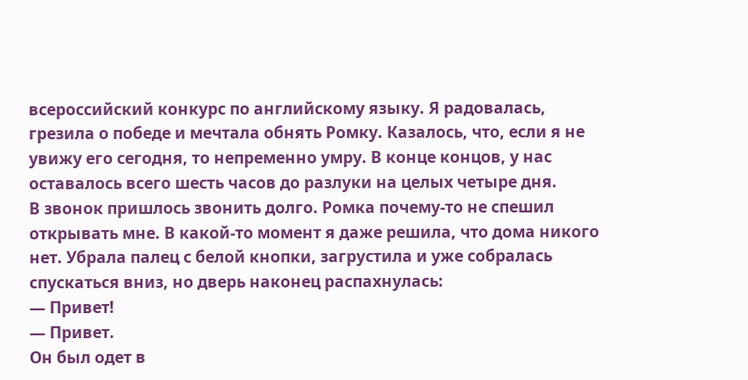всероссийский конкурс по английскому языку. Я радовалась, грезила о победе и мечтала обнять Ромку. Казалось, что, если я не увижу его сегодня, то непременно умру. В конце концов, у нас оставалось всего шесть часов до разлуки на целых четыре дня.
В звонок пришлось звонить долго. Ромка почему-то не спешил открывать мне. В какой-то момент я даже решила, что дома никого нет. Убрала палец с белой кнопки, загрустила и уже собралась спускаться вниз, но дверь наконец распахнулась:
— Привет!
— Привет.
Он был одет в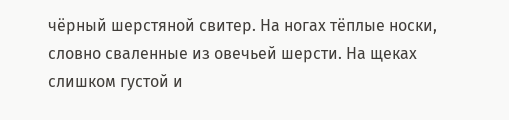чёрный шерстяной свитер. На ногах тёплые носки, словно сваленные из овечьей шерсти. На щеках слишком густой и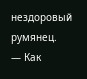нездоровый румянец.
— Как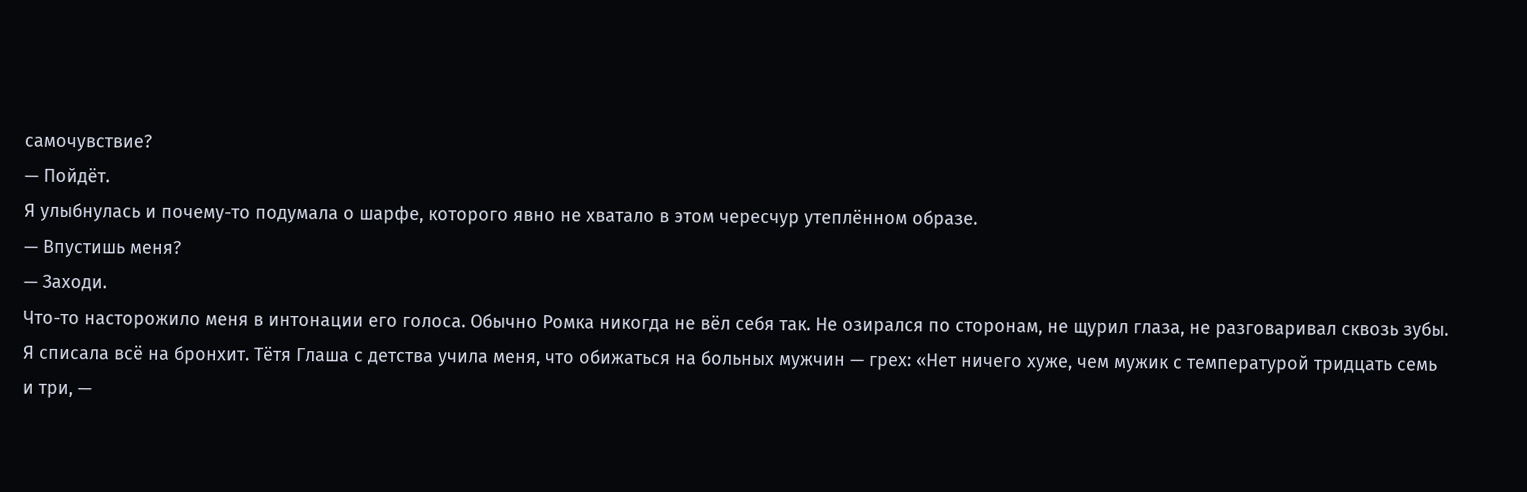самочувствие?
— Пойдёт.
Я улыбнулась и почему-то подумала о шарфе, которого явно не хватало в этом чересчур утеплённом образе.
— Впустишь меня?
— Заходи.
Что-то насторожило меня в интонации его голоса. Обычно Ромка никогда не вёл себя так. Не озирался по сторонам, не щурил глаза, не разговаривал сквозь зубы. Я списала всё на бронхит. Тётя Глаша с детства учила меня, что обижаться на больных мужчин — грех: «Нет ничего хуже, чем мужик с температурой тридцать семь и три, —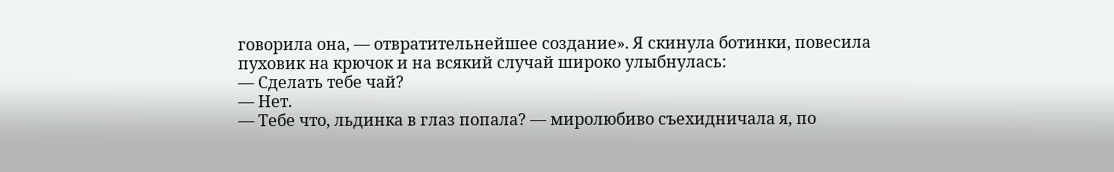говорила она, — отвратительнейшее создание». Я скинула ботинки, повесила пуховик на крючок и на всякий случай широко улыбнулась:
— Сделать тебе чай?
— Нет.
— Тебе что, льдинка в глаз попала? — миролюбиво съехидничала я, по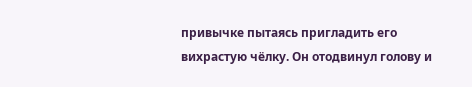привычке пытаясь пригладить его вихрастую чёлку. Он отодвинул голову и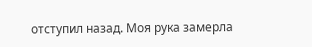отступил назад. Моя рука замерла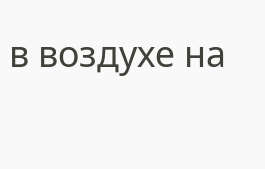в воздухе на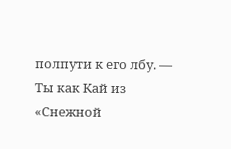полпути к его лбу. — Ты как Кай из «Снежной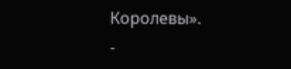Королевы».
-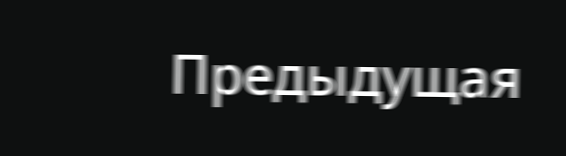Предыдущая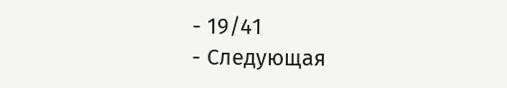- 19/41
- Следующая